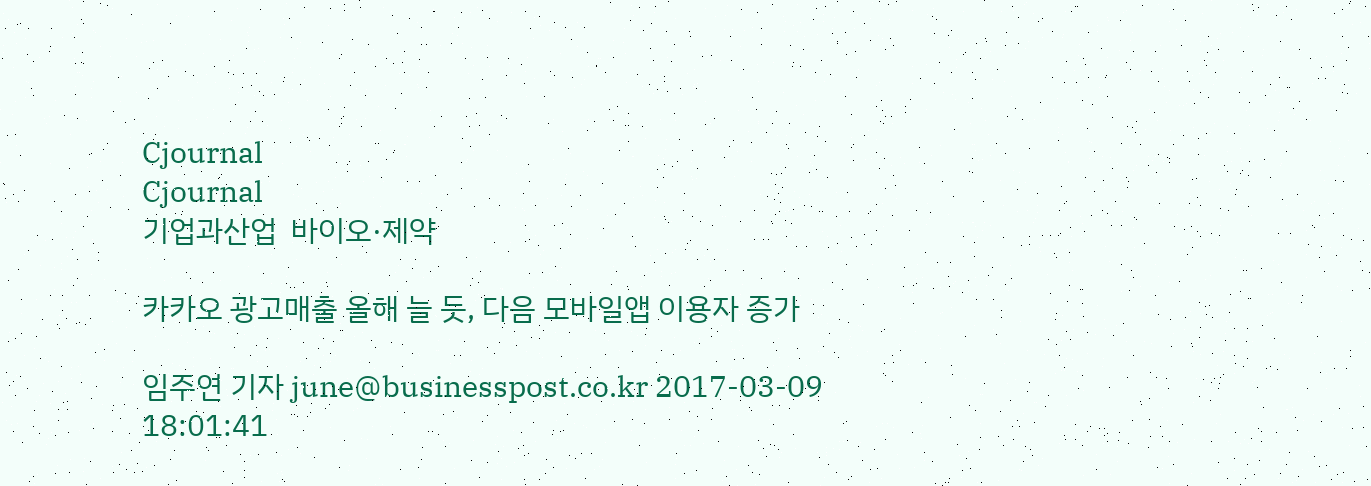Cjournal
Cjournal
기업과산업  바이오·제약

카카오 광고매출 올해 늘 듯, 다음 모바일앱 이용자 증가

임주연 기자 june@businesspost.co.kr 2017-03-09 18:01:41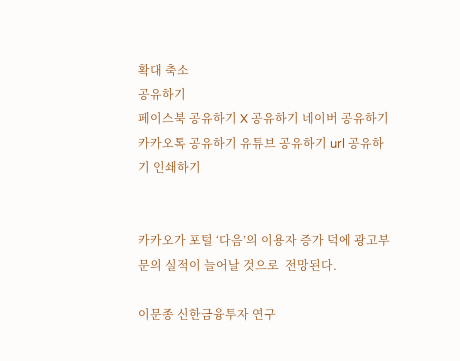확대 축소
공유하기
페이스북 공유하기 X 공유하기 네이버 공유하기 카카오톡 공유하기 유튜브 공유하기 url 공유하기 인쇄하기


카카오가 포털 ‘다음’의 이용자 증가 덕에 광고부문의 실적이 늘어날 것으로  전망된다.

이문종 신한금융투자 연구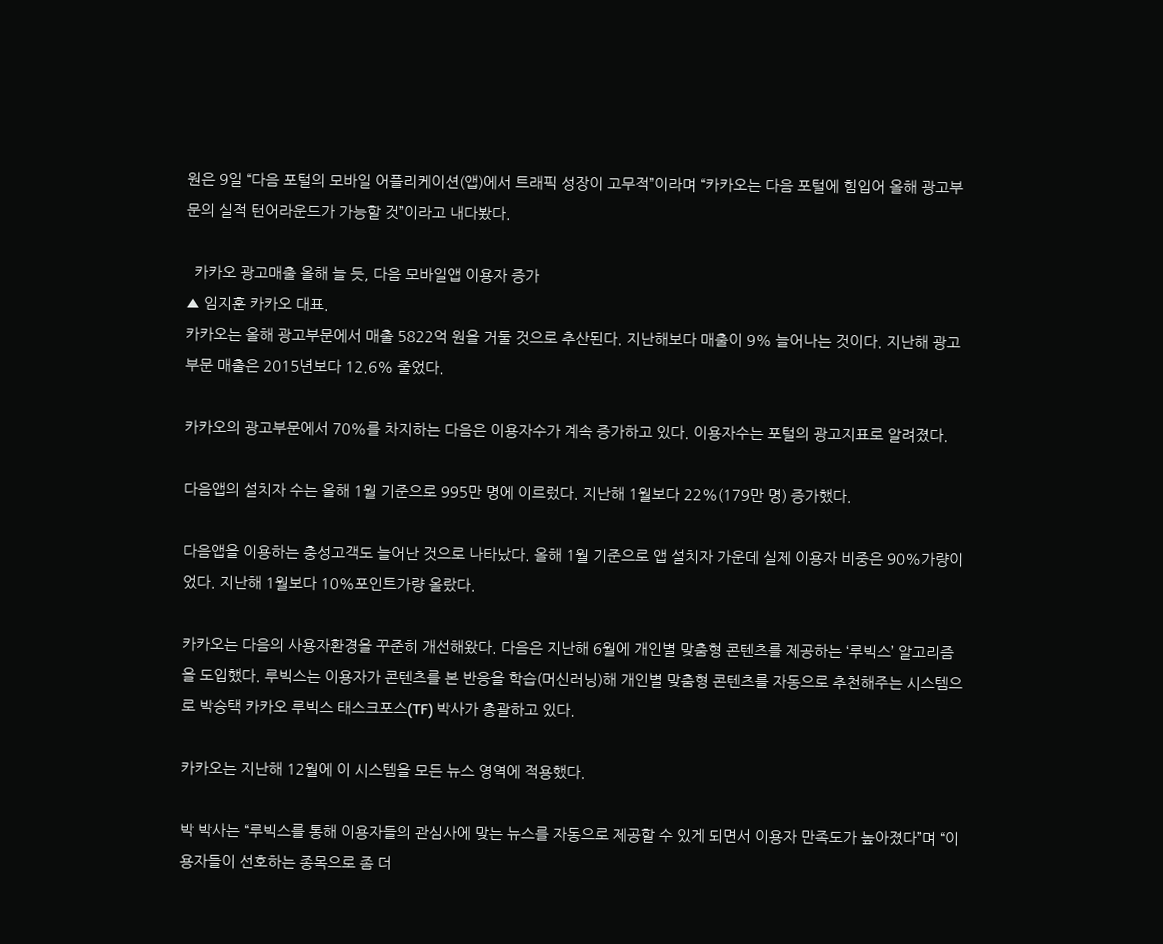원은 9일 “다음 포털의 모바일 어플리케이션(앱)에서 트래픽 성장이 고무적”이라며 “카카오는 다음 포털에 힘입어 올해 광고부문의 실적 턴어라운드가 가능할 것”이라고 내다봤다.

  카카오 광고매출 올해 늘 듯, 다음 모바일앱 이용자 증가
▲ 임지훈 카카오 대표.
카카오는 올해 광고부문에서 매출 5822억 원을 거둘 것으로 추산된다. 지난해보다 매출이 9% 늘어나는 것이다. 지난해 광고부문 매출은 2015년보다 12.6% 줄었다.

카카오의 광고부문에서 70%를 차지하는 다음은 이용자수가 계속 증가하고 있다. 이용자수는 포털의 광고지표로 알려졌다.

다음앱의 설치자 수는 올해 1월 기준으로 995만 명에 이르렀다. 지난해 1월보다 22%(179만 명) 증가했다.

다음앱을 이용하는 충성고객도 늘어난 것으로 나타났다. 올해 1월 기준으로 앱 설치자 가운데 실제 이용자 비중은 90%가량이었다. 지난해 1월보다 10%포인트가량 올랐다.

카카오는 다음의 사용자환경을 꾸준히 개선해왔다. 다음은 지난해 6월에 개인별 맞춤형 콘텐츠를 제공하는 ‘루빅스’ 알고리즘을 도입했다. 루빅스는 이용자가 콘텐츠를 본 반응을 학습(머신러닝)해 개인별 맞춤형 콘텐츠를 자동으로 추천해주는 시스템으로 박승택 카카오 루빅스 태스크포스(TF) 박사가 총괄하고 있다.

카카오는 지난해 12월에 이 시스템을 모든 뉴스 영역에 적용했다.

박 박사는 “루빅스를 통해 이용자들의 관심사에 맞는 뉴스를 자동으로 제공할 수 있게 되면서 이용자 만족도가 높아졌다”며 “이용자들이 선호하는 종목으로 좀 더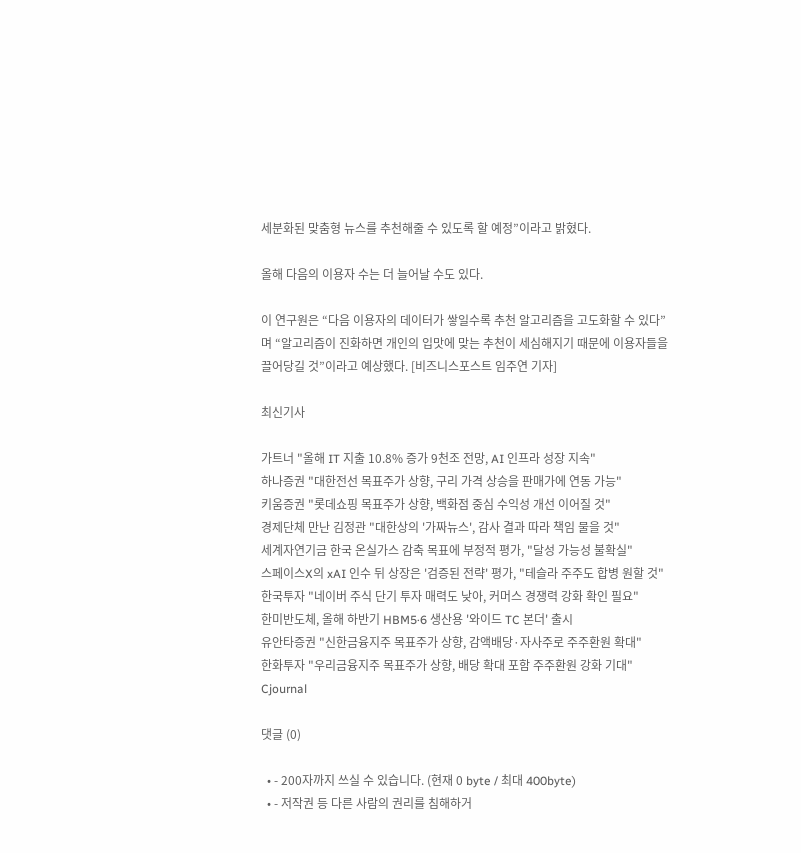세분화된 맞춤형 뉴스를 추천해줄 수 있도록 할 예정”이라고 밝혔다.

올해 다음의 이용자 수는 더 늘어날 수도 있다.

이 연구원은 “다음 이용자의 데이터가 쌓일수록 추천 알고리즘을 고도화할 수 있다”며 “알고리즘이 진화하면 개인의 입맛에 맞는 추천이 세심해지기 때문에 이용자들을 끌어당길 것”이라고 예상했다. [비즈니스포스트 임주연 기자]

최신기사

가트너 "올해 IT 지출 10.8% 증가 9천조 전망, AI 인프라 성장 지속"
하나증권 "대한전선 목표주가 상향, 구리 가격 상승을 판매가에 연동 가능"
키움증권 "롯데쇼핑 목표주가 상향, 백화점 중심 수익성 개선 이어질 것"
경제단체 만난 김정관 "대한상의 '가짜뉴스', 감사 결과 따라 책임 물을 것"
세계자연기금 한국 온실가스 감축 목표에 부정적 평가, "달성 가능성 불확실"
스페이스X의 xAI 인수 뒤 상장은 '검증된 전략' 평가, "테슬라 주주도 합병 원할 것"
한국투자 "네이버 주식 단기 투자 매력도 낮아, 커머스 경쟁력 강화 확인 필요"
한미반도체, 올해 하반기 HBM5·6 생산용 '와이드 TC 본더' 출시
유안타증권 "신한금융지주 목표주가 상향, 감액배당·자사주로 주주환원 확대"
한화투자 "우리금융지주 목표주가 상향, 배당 확대 포함 주주환원 강화 기대"
Cjournal

댓글 (0)

  • - 200자까지 쓰실 수 있습니다. (현재 0 byte / 최대 400byte)
  • - 저작권 등 다른 사람의 권리를 침해하거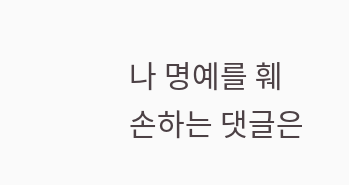나 명예를 훼손하는 댓글은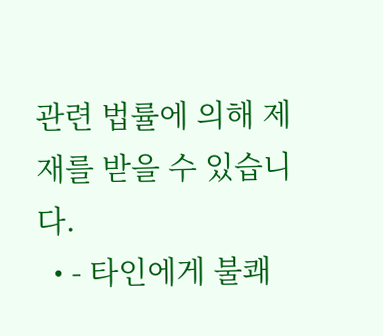관련 법률에 의해 제재를 받을 수 있습니다.
  • - 타인에게 불쾌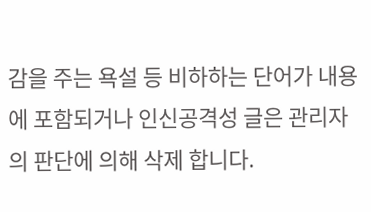감을 주는 욕설 등 비하하는 단어가 내용에 포함되거나 인신공격성 글은 관리자의 판단에 의해 삭제 합니다.